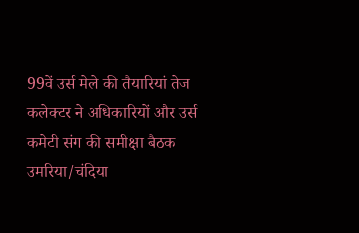99वें उर्स मेले की तैयारियां तेज
कलेक्टर ने अधिकारियों और उर्स कमेटी संग की समीक्षा बैठक
उमरिया/चंदिया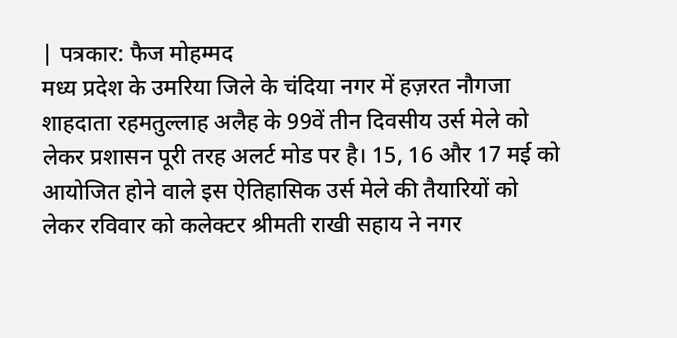| पत्रकार: फैज मोहम्मद
मध्य प्रदेश के उमरिया जिले के चंदिया नगर में हज़रत नौगजा शाहदाता रहमतुल्लाह अलैह के 99वें तीन दिवसीय उर्स मेले को लेकर प्रशासन पूरी तरह अलर्ट मोड पर है। 15, 16 और 17 मई को आयोजित होने वाले इस ऐतिहासिक उर्स मेले की तैयारियों को लेकर रविवार को कलेक्टर श्रीमती राखी सहाय ने नगर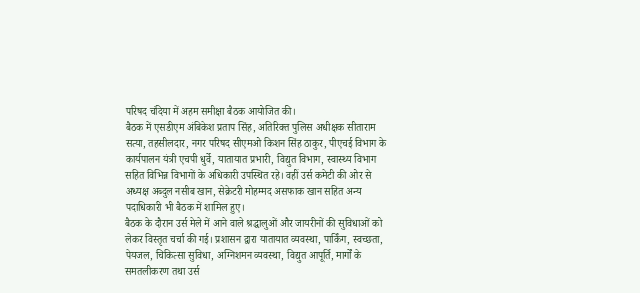परिषद चंदिया में अहम समीक्षा बैठक आयोजित की।
बैठक में एसडीएम अंबिकेश प्रताप सिंह, अतिरिक्त पुलिस अधीक्षक सीताराम सत्या, तहसीलदार, नगर परिषद सीएमओ किशन सिंह ठाकुर, पीएचई विभाग के कार्यपालन यंत्री एचपी धुर्वे, यातायात प्रभारी, विद्युत विभाग, स्वास्थ्य विभाग सहित विभिन्न विभागों के अधिकारी उपस्थित रहे। वहीं उर्स कमेटी की ओर से अध्यक्ष अब्दुल नसीब खान, सेक्रेटरी मोहम्मद असफाक खान सहित अन्य पदाधिकारी भी बैठक में शामिल हुए।
बैठक के दौरान उर्स मेले में आने वाले श्रद्धालुओं और जायरीनों की सुविधाओं को लेकर विस्तृत चर्चा की गई। प्रशासन द्वारा यातायात व्यवस्था, पार्किंग, स्वच्छता, पेयजल, चिकित्सा सुविधा, अग्निशमन व्यवस्था, विद्युत आपूर्ति, मार्गों के समतलीकरण तथा उर्स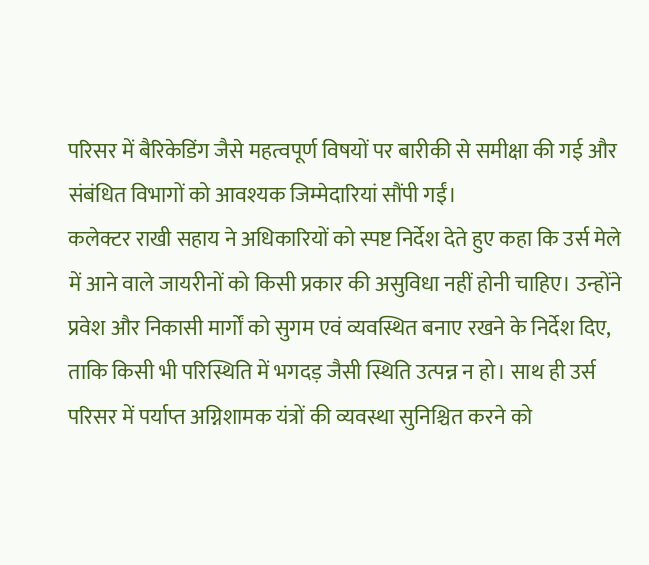परिसर में बैरिकेडिंग जैसे महत्वपूर्ण विषयों पर बारीकी से समीक्षा की गई और संबंधित विभागों को आवश्यक जिम्मेदारियां सौंपी गईं।
कलेक्टर राखी सहाय ने अधिकारियों को स्पष्ट निर्देश देते हुए कहा कि उर्स मेले में आने वाले जायरीनों को किसी प्रकार की असुविधा नहीं होनी चाहिए। उन्होंने प्रवेश और निकासी मार्गों को सुगम एवं व्यवस्थित बनाए रखने के निर्देश दिए, ताकि किसी भी परिस्थिति में भगदड़ जैसी स्थिति उत्पन्न न हो। साथ ही उर्स परिसर में पर्याप्त अग्निशामक यंत्रों की व्यवस्था सुनिश्चित करने को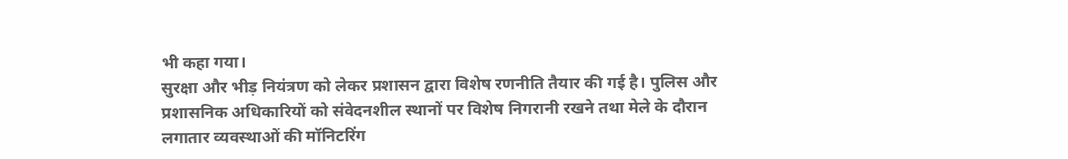भी कहा गया।
सुरक्षा और भीड़ नियंत्रण को लेकर प्रशासन द्वारा विशेष रणनीति तैयार की गई है। पुलिस और प्रशासनिक अधिकारियों को संवेदनशील स्थानों पर विशेष निगरानी रखने तथा मेले के दौरान लगातार व्यवस्थाओं की मॉनिटरिंग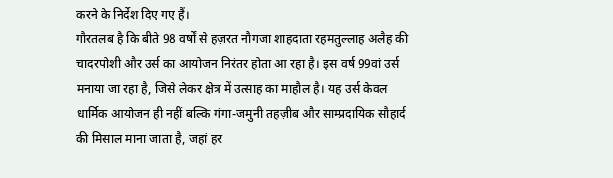करने के निर्देश दिए गए हैं।
गौरतलब है कि बीते 98 वर्षों से हज़रत नौगजा शाहदाता रहमतुल्लाह अलैह की चादरपोशी और उर्स का आयोजन निरंतर होता आ रहा है। इस वर्ष 99वां उर्स मनाया जा रहा है, जिसे लेकर क्षेत्र में उत्साह का माहौल है। यह उर्स केवल धार्मिक आयोजन ही नहीं बल्कि गंगा-जमुनी तहज़ीब और साम्प्रदायिक सौहार्द की मिसाल माना जाता है, जहां हर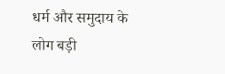धर्म और समुदाय के लोग बड़ी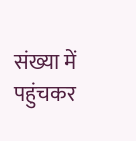संख्या में पहुंचकर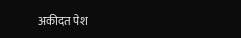अकीदत पेश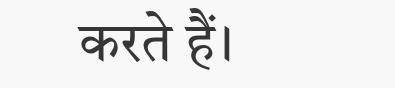करते हैं।